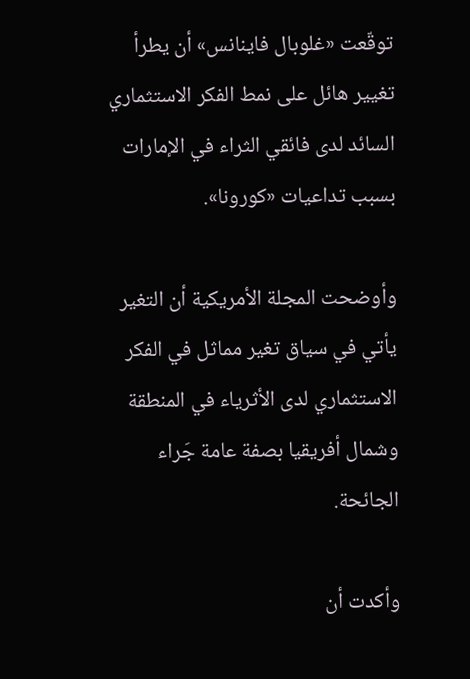توقّعت «غلوبال فاينانس» أن يطرأ تغيير هائل على نمط الفكر الاستثماري السائد لدى فائقي الثراء في الإمارات بسبب تداعيات «كورونا».

وأوضحت المجلة الأمريكية أن التغير يأتي في سياق تغير مماثل في الفكر الاستثماري لدى الأثرياء في المنطقة وشمال أفريقيا بصفة عامة جَراء الجائحة.

وأكدت أن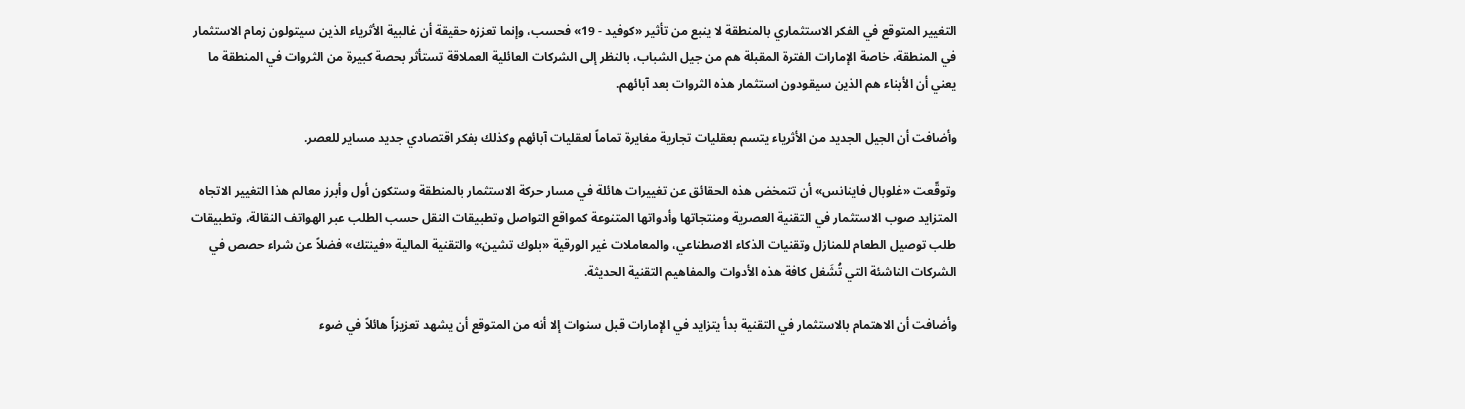التغيير المتوقع في الفكر الاستثماري بالمنطقة لا ينبع من تأثير «كوفيد - 19» فحسب، وإنما تعززه حقيقة أن غالبية الأثرياء الذين سيتولون زمام الاستثمار في المنطقة، خاصة الإمارات الفترة المقبلة هم من جيل الشباب، بالنظر إلى الشركات العائلية العملاقة تستأثر بحصة كبيرة من الثروات في المنطقة ما يعني أن الأبناء هم الذين سيقودون استثمار هذه الثروات بعد آبائهم.

وأضافت أن الجيل الجديد من الأثرياء يتسم بعقليات تجارية مغايرة تماماً لعقليات آبائهم وكذلك بفكر اقتصادي جديد مساير للعصر.

وتوقّعت «غلوبال فاينانس» أن تتمخض هذه الحقائق عن تغييرات هائلة في مسار حركة الاستثمار بالمنطقة وستكون أول وأبرز معالم هذا التغيير الاتجاه المتزايد صوب الاستثمار في التقنية العصرية ومنتجاتها وأدواتها المتنوعة كمواقع التواصل وتطبيقات النقل حسب الطلب عبر الهواتف النقالة، وتطبيقات طلب توصيل الطعام للمنازل وتقنيات الذكاء الاصطناعي، والمعاملات غير الورقية «بلوك تشين» والتقنية المالية «فينتك» فضلاً عن شراء حصص في الشركات الناشئة التي تُشَغل كافة هذه الأدوات والمفاهيم التقنية الحديثة.

وأضافت أن الاهتمام بالاستثمار في التقنية بدأ يتزايد في الإمارات قبل سنوات إلا أنه من المتوقع أن يشهد تعزيزاً هائلاً في ضوء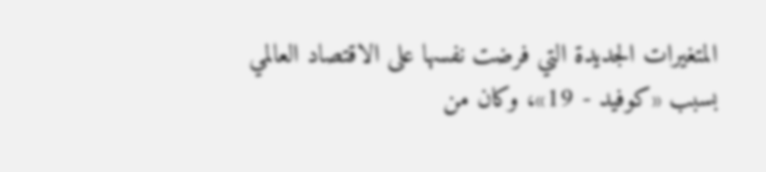المتغيرات الجديدة التي فرضت نفسها على الاقتصاد العالمي بسبب «كوفيد - 19»، وكان من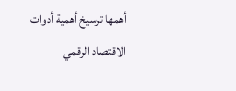أهمها ترسيخ أهمية أدوات الاقتصاد الرقمي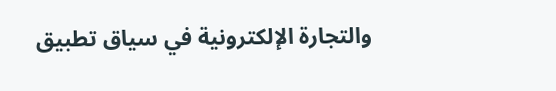والتجارة الإلكترونية في سياق تطبيق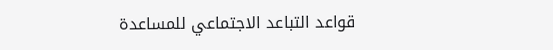قواعد التباعد الاجتماعي للمساعدة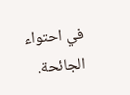في احتواء الجائحة.